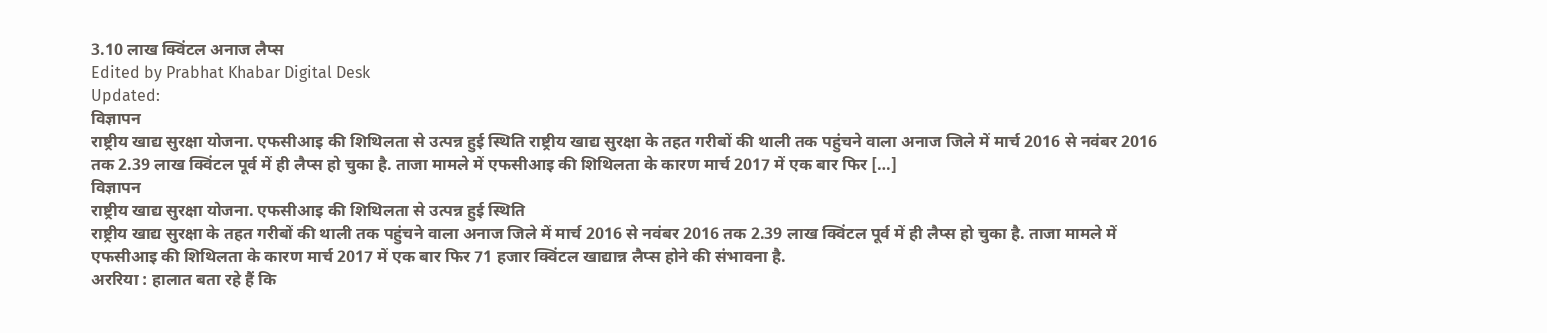3.10 लाख क्विंटल अनाज लैप्स
Edited by Prabhat Khabar Digital Desk
Updated:
विज्ञापन
राष्ट्रीय खाद्य सुरक्षा योजना. एफसीआइ की शिथिलता से उत्पन्न हुई स्थिति राष्ट्रीय खाद्य सुरक्षा के तहत गरीबों की थाली तक पहुंचने वाला अनाज जिले में मार्च 2016 से नवंबर 2016 तक 2.39 लाख क्विंटल पूर्व में ही लैप्स हो चुका है. ताजा मामले में एफसीआइ की शिथिलता के कारण मार्च 2017 में एक बार फिर […]
विज्ञापन
राष्ट्रीय खाद्य सुरक्षा योजना. एफसीआइ की शिथिलता से उत्पन्न हुई स्थिति
राष्ट्रीय खाद्य सुरक्षा के तहत गरीबों की थाली तक पहुंचने वाला अनाज जिले में मार्च 2016 से नवंबर 2016 तक 2.39 लाख क्विंटल पूर्व में ही लैप्स हो चुका है. ताजा मामले में एफसीआइ की शिथिलता के कारण मार्च 2017 में एक बार फिर 71 हजार क्विंटल खाद्यान्न लैप्स होने की संभावना है.
अररिया : हालात बता रहे हैं कि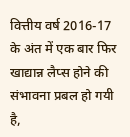वित्तीय वर्ष 2016-17 के अंत में एक बार फिर खाद्यान्न लैप्स होने की संभावना प्रबल हो गयी है,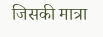जिसकी मात्रा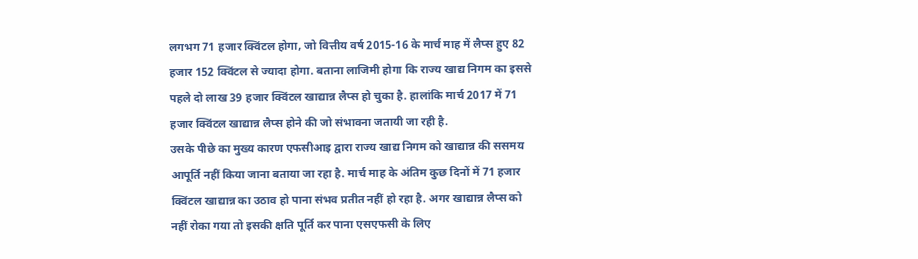लगभग 71 हजार क्विंटल होगा, जो वित्तीय वर्ष 2015-16 के मार्च माह में लैप्स हुए 82 हजार 152 क्विंटल से ज्यादा होगा. बताना लाजिमी होगा कि राज्य खाद्य निगम का इससे पहले दो लाख 39 हजार क्विंटल खाद्यान्न लैप्स हो चुका है. हालांकि मार्च 2017 में 71 हजार क्विंटल खाद्यान्न लैप्स होने की जो संभावना जतायी जा रही है.
उसके पीछे का मुख्य कारण एफसीआइ द्वारा राज्य खाद्य निगम को खाद्यान्न की ससमय आपूर्ति नहीं किया जाना बताया जा रहा है. मार्च माह के अंतिम कुछ दिनों में 71 हजार क्विंटल खाद्यान्न का उठाव हो पाना संभव प्रतीत नहीं हो रहा है. अगर खाद्यान्न लैप्स को नहीं रोका गया तो इसकी क्षति पूर्ति कर पाना एसएफसी के लिए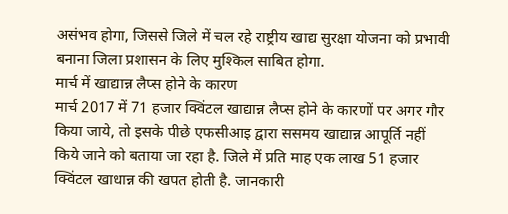असंभव होगा, जिससे जिले में चल रहे राष्ट्रीय खाद्य सुरक्षा योजना को प्रभावी बनाना जिला प्रशासन के लिए मुश्किल साबित होगा.
मार्च में खाद्यान्न लैप्स होने के कारण
मार्च 2017 में 71 हजार क्विंटल खाद्यान्न लैप्स होने के कारणों पर अगर गौर किया जाये, तो इसके पीछे एफसीआइ द्वारा ससमय खाद्यान्न आपूर्ति नहीं किये जाने को बताया जा रहा है. जिले में प्रति माह एक लाख 51 हजार क्विंटल खाधान्न की खपत होती है. जानकारी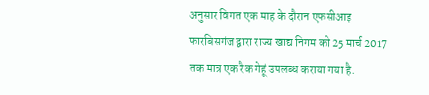अनुसार विगत एक माह के दौरान एफसीआइ फारबिसगंज द्वारा राज्य खाद्य निगम को 25 मार्च 2017 तक मात्र एक रैक गेहूं उपलब्ध कराया गया है.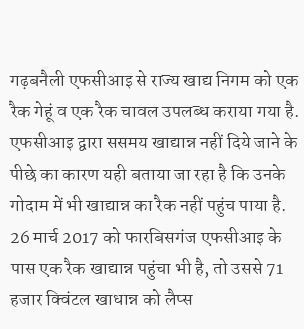गढ़बनैली एफसीआइ से राज्य खाद्य निगम को एक रैक गेहूं व एक रैक चावल उपलब्ध कराया गया है. एफसीआइ द्वारा ससमय खाद्यान्न नहीं दिये जाने के पीछे का कारण यही बताया जा रहा है कि उनके गोदाम में भी खाद्यान्न का रैक नहीं पहुंच पाया है. 26 मार्च 2017 को फारबिसगंज एफसीआइ के पास एक रैक खाद्यान्न पहुंचा भी है, तो उससे 71 हजार क्विंटल खाधान्न को लैप्स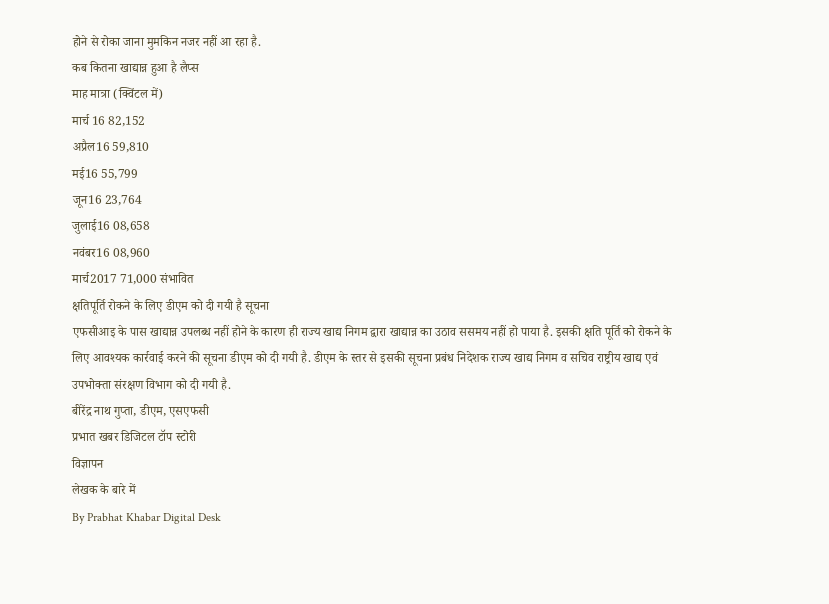होने से रोका जाना मुमकिन नजर नहीं आ रहा है.
कब कितना खाद्यान्न हुआ है लैप्स
माह मात्रा (क्विंटल में)
मार्च 16 82,152
अप्रैल16 59,810
मई16 55,799
जून16 23,764
जुलाई16 08,658
नवंबर16 08,960
मार्च2017 71,000 संभावित
क्षतिपूर्ति रोकने के लिए डीएम को दी गयी है सूचना
एफसीआइ के पास खाद्यान्न उपलब्ध नहीं होने के कारण ही राज्य खाद्य निगम द्वारा खाद्यान्न का उठाव ससमय नहीं हो पाया है. इसकी क्षति पूर्ति को रोकने के लिए आवश्यक कार्रवाई करने की सूचना डीएम को दी गयी है. डीएम के स्तर से इसकी सूचना प्रबंध निदेशक राज्य खाद्य निगम व सचिव राष्ट्रीय खाद्य एवं उपभोक्ता संरक्षण विभाग को दी गयी है.
बीरेंद्र नाथ गुप्ता, डीएम, एसएफसी
प्रभात खबर डिजिटल टॉप स्टोरी
विज्ञापन
लेखक के बारे में
By Prabhat Khabar Digital Desk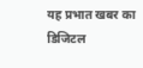यह प्रभात खबर का डिजिटल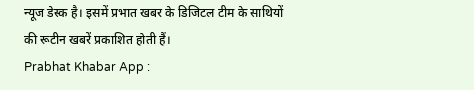न्यूज डेस्क है। इसमें प्रभात खबर के डिजिटल टीम के साथियों की रूटीन खबरें प्रकाशित होती हैं।
Prabhat Khabar App :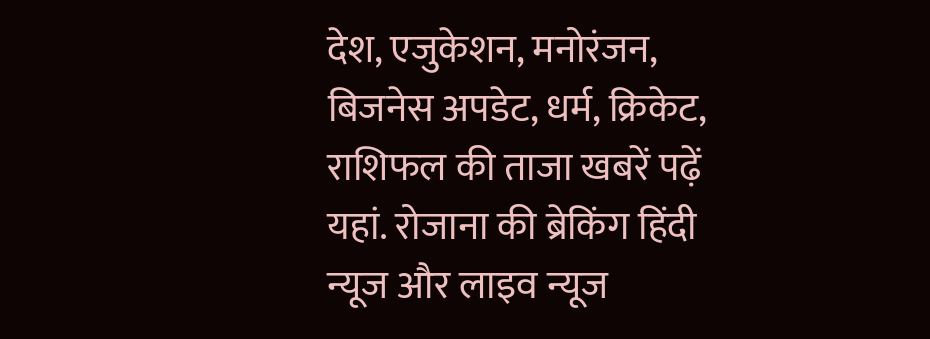देश, एजुकेशन, मनोरंजन, बिजनेस अपडेट, धर्म, क्रिकेट, राशिफल की ताजा खबरें पढ़ें यहां. रोजाना की ब्रेकिंग हिंदी न्यूज और लाइव न्यूज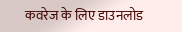कवरेज के लिए डाउनलोड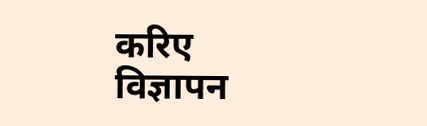करिए
विज्ञापन